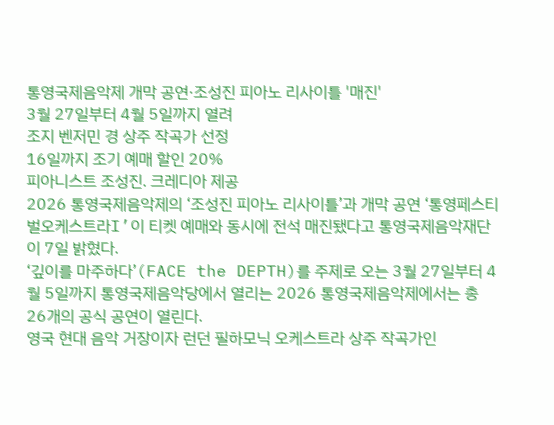통영국제음악제 개막 공연·조성진 피아노 리사이틀 '매진'
3월 27일부터 4월 5일까지 열려
조지 벤저민 경 상주 작곡가 선정
16일까지 조기 예매 할인 20%
피아니스트 조성진. 크레디아 제공
2026 통영국제음악제의 ‘조성진 피아노 리사이틀’과 개막 공연 ‘통영페스티벌오케스트라I’이 티켓 예매와 동시에 전석 매진됐다고 통영국제음악재단이 7일 밝혔다.
‘깊이를 마주하다’(FACE the DEPTH)를 주제로 오는 3월 27일부터 4월 5일까지 통영국제음악당에서 열리는 2026 통영국제음악제에서는 총 26개의 공식 공연이 열린다.
영국 현대 음악 거장이자 런던 필하모닉 오케스트라 상주 작곡가인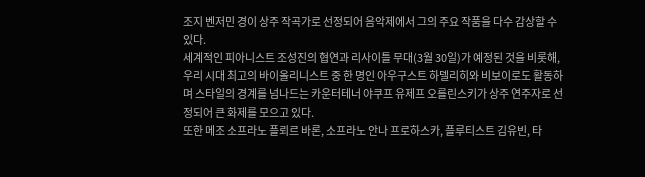조지 벤저민 경이 상주 작곡가로 선정되어 음악제에서 그의 주요 작품을 다수 감상할 수 있다.
세계적인 피아니스트 조성진의 협연과 리사이틀 무대(3월 30일)가 예정된 것을 비롯해, 우리 시대 최고의 바이올리니스트 중 한 명인 아우구스트 하델리히와 비보이로도 활동하며 스타일의 경계를 넘나드는 카운터테너 야쿠프 유제프 오를린스키가 상주 연주자로 선정되어 큰 화제를 모으고 있다.
또한 메조 소프라노 플뢰르 바론, 소프라노 안나 프로하스카, 플루티스트 김유빈, 타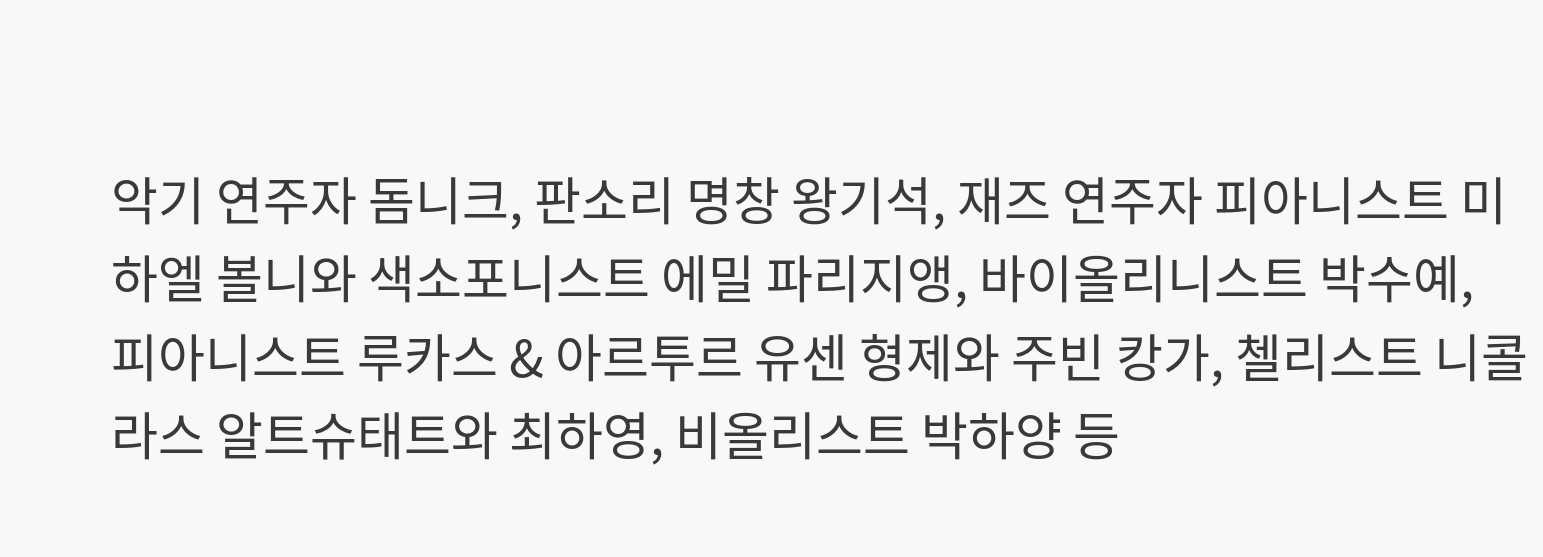악기 연주자 돔니크, 판소리 명창 왕기석, 재즈 연주자 피아니스트 미하엘 볼니와 색소포니스트 에밀 파리지앵, 바이올리니스트 박수예, 피아니스트 루카스 & 아르투르 유센 형제와 주빈 캉가, 첼리스트 니콜라스 알트슈태트와 최하영, 비올리스트 박하양 등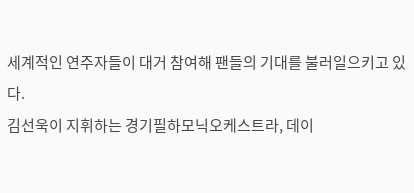세계적인 연주자들이 대거 참여해 팬들의 기대를 불러일으키고 있다.
김선욱이 지휘하는 경기필하모닉오케스트라, 데이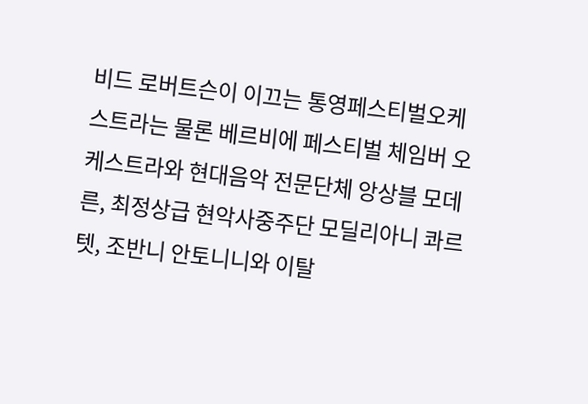비드 로버트슨이 이끄는 통영페스티벌오케스트라는 물론 베르비에 페스티벌 체임버 오케스트라와 현대음악 전문단체 앙상블 모데른, 최정상급 현악사중주단 모딜리아니 콰르텟, 조반니 안토니니와 이탈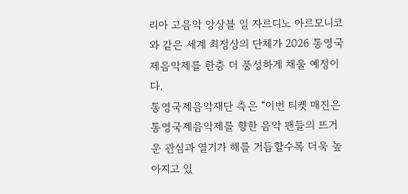리아 고음악 앙상블 일 자르디노 아르모니코와 같은 세계 최정상의 단체가 2026 통영국제음악제를 한층 더 풍성하게 채울 예정이다.
통영국제음악재단 측은 “이번 티켓 매진은 통영국제음악제를 향한 음악 팬들의 뜨거운 관심과 열기가 해를 거듭할수록 더욱 높아지고 있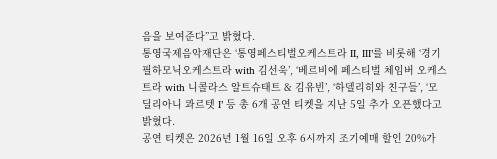음을 보여준다”고 밝혔다.
통영국제음악재단은 ‘통영페스티벌오케스트라 II, III’를 비롯해 ‘경기필하모닉오케스트라 with 김선욱’, ‘베르비에 페스티벌 체임버 오케스트라 with 니콜라스 알트슈태트 & 김유빈’, ‘하델리히와 친구들’, ‘모딜리아니 콰르텟 I’ 등 총 6개 공연 티켓을 지난 5일 추가 오픈했다고 밝혔다.
공연 티켓은 2026년 1월 16일 오후 6시까지 조기예매 할인 20%가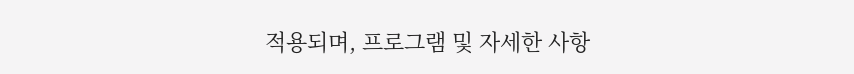적용되며, 프로그램 및 자세한 사항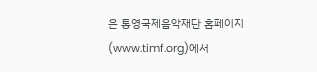은 통영국제음악재단 홈페이지(www.timf.org)에서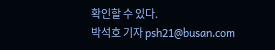확인할 수 있다.
박석호 기자 psh21@busan.com